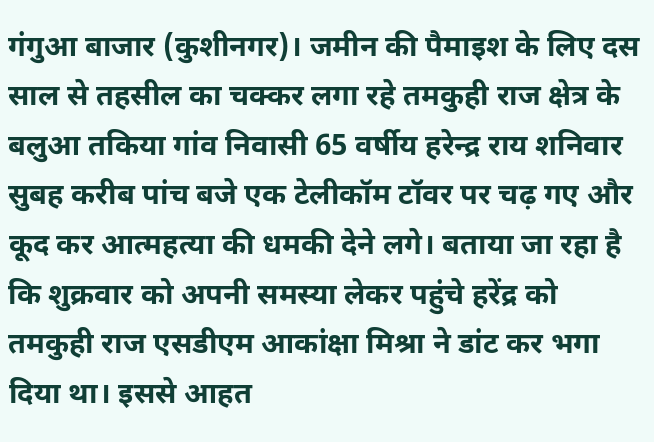गंगुआ बाजार (कुशीनगर)। जमीन की पैमाइश के लिए दस साल से तहसील का चक्कर लगा रहे तमकुही राज क्षेत्र के बलुआ तकिया गांव निवासी 65 वर्षीय हरेन्द्र राय शनिवार सुबह करीब पांच बजे एक टेलीकॉम टॉवर पर चढ़ गए और कूद कर आत्महत्या की धमकी देने लगे। बताया जा रहा है कि शुक्रवार को अपनी समस्या लेकर पहुंचे हरेंद्र को तमकुही राज एसडीएम आकांक्षा मिश्रा ने डांट कर भगा दिया था। इससे आहत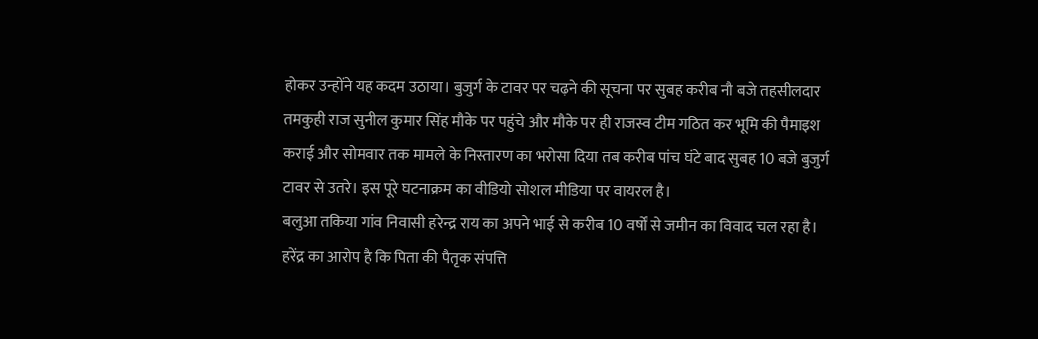होकर उन्होंने यह कदम उठाया। बुजुर्ग के टावर पर चढ़ने की सूचना पर सुबह करीब नौ बजे तहसीलदार तमकुही राज सुनील कुमार सिंह मौके पर पहुंचे और मौके पर ही राजस्व टीम गठित कर भूमि की पैमाइश कराई और सोमवार तक मामले के निस्तारण का भरोसा दिया तब करीब पांच घंटे बाद सुबह 10 बजे बुजुर्ग टावर से उतरे। इस पूरे घटनाक्रम का वीडियो सोशल मीडिया पर वायरल है।
बलुआ तकिया गांव निवासी हरेन्द्र राय का अपने भाई से करीब 10 वर्षों से जमीन का विवाद चल रहा है। हरेंद्र का आरोप है कि पिता की पैतृक संपत्ति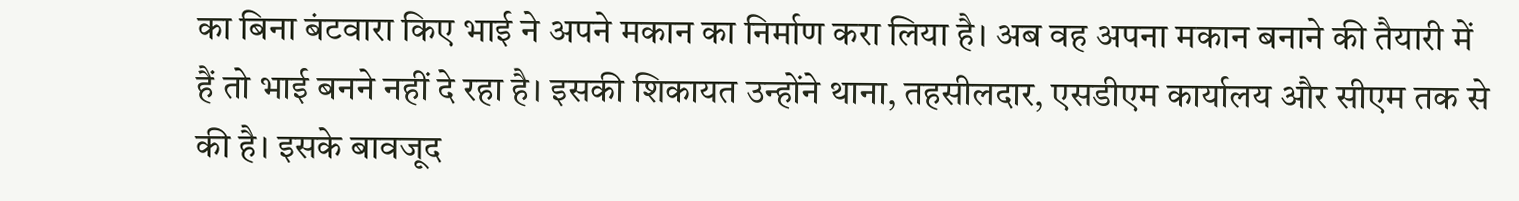का बिना बंटवारा किए भाई ने अपने मकान का निर्माण करा लिया है। अब वह अपना मकान बनाने की तैयारी में हैं तो भाई बनने नहीं दे रहा है। इसकी शिकायत उन्होंने थाना, तहसीलदार, एसडीएम कार्यालय और सीएम तक से की है। इसके बावजूद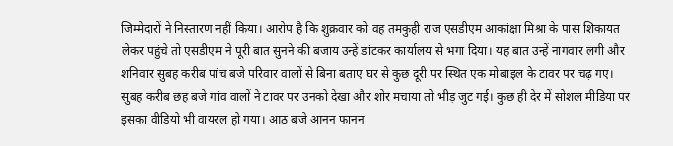जिम्मेदारों ने निस्तारण नहीं किया। आरोप है कि शुक्रवार को वह तमकुही राज एसडीएम आकांक्षा मिश्रा के पास शिकायत लेकर पहुंचे तो एसडीएम ने पूरी बात सुनने की बजाय उन्हें डांटकर कार्यालय से भगा दिया। यह बात उन्हें नागवार लगी और शनिवार सुबह करीब पांच बजे परिवार वालों से बिना बताए घर से कुछ दूरी पर स्थित एक मोबाइल के टावर पर चढ़ गए।
सुबह करीब छह बजे गांव वालों ने टावर पर उनको देखा और शोर मचाया तो भीड़ जुट गई। कुछ ही देर में सोशल मीडिया पर इसका वीडियो भी वायरल हो गया। आठ बजे आनन फानन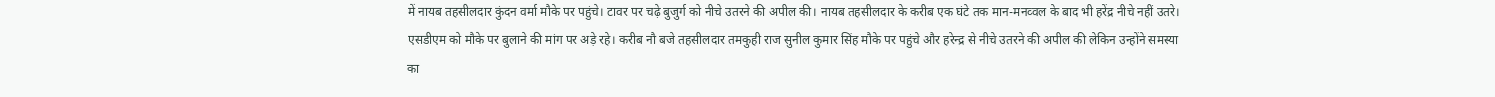में नायब तहसीलदार कुंदन वर्मा मौके पर पहुंचे। टावर पर चढ़े बुजुर्ग को नीचे उतरने की अपील की। नायब तहसीलदार के करीब एक घंटे तक मान-मनव्वल के बाद भी हरेंद्र नीचे नहीं उतरे। एसडीएम को मौके पर बुलाने की मांग पर अड़े रहे। करीब नौ बजे तहसीलदार तमकुही राज सुनील कुमार सिंह मौके पर पहुंचे और हरेन्द्र से नीचे उतरने की अपील की लेकिन उन्होंने समस्या का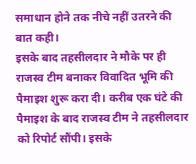समाधान होने तक नीचे नहीं उतरने की बात कही।
इसके बाद तहसीलदार ने मौके पर ही राजस्व टीम बनाकर विवादित भूमि की पैमाइश शुरू करा दी। करीब एक घंटे की पैमाइश के बाद राजस्व टीम ने तहसीलदार को रिपोर्ट सौंपी। इसके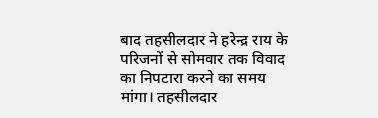बाद तहसीलदार ने हरेन्द्र राय के परिजनों से सोमवार तक विवाद का निपटारा करने का समय मांगा। तहसीलदार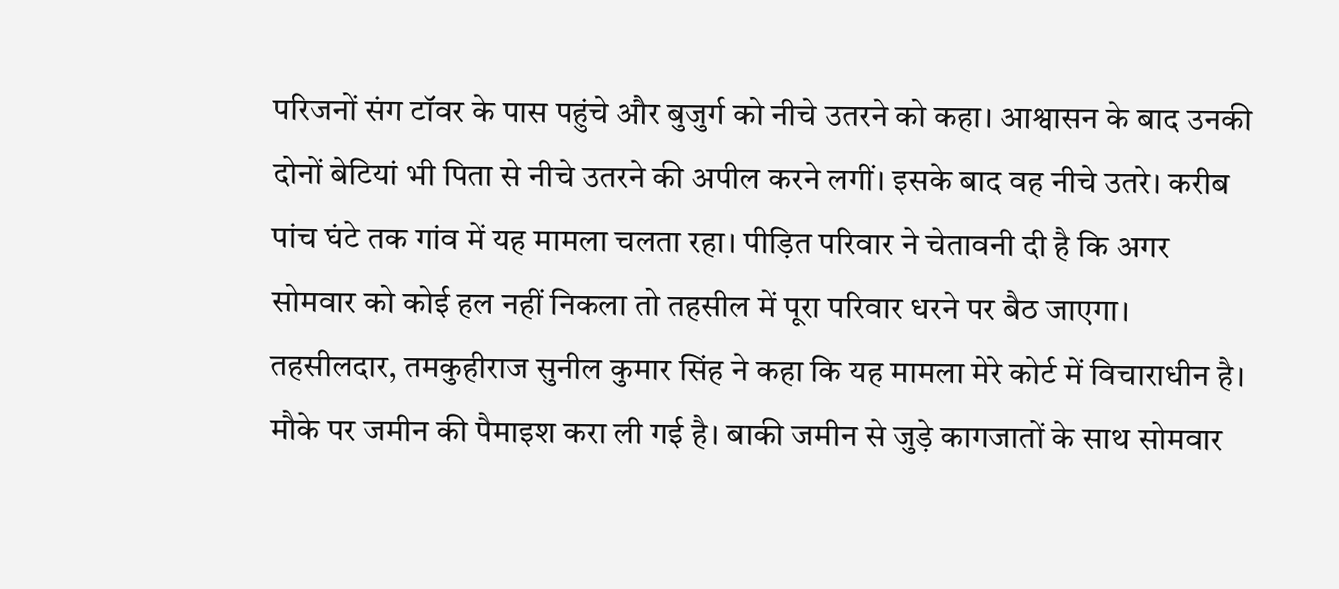परिजनों संग टॉवर के पास पहुंचे और बुजुर्ग को नीचे उतरने को कहा। आश्वासन के बाद उनकी दोनों बेटियां भी पिता से नीचे उतरने की अपील करने लगीं। इसके बाद वह नीचे उतरे। करीब पांच घंटे तक गांव में यह मामला चलता रहा। पीड़ित परिवार ने चेतावनी दी है कि अगर सोमवार को कोई हल नहीं निकला तो तहसील में पूरा परिवार धरने पर बैठ जाएगा।
तहसीलदार, तमकुहीराज सुनील कुमार सिंह ने कहा कि यह मामला मेरे कोर्ट में विचाराधीन है। मौके पर जमीन की पैमाइश करा ली गई है। बाकी जमीन से जुड़े कागजातों के साथ सोमवार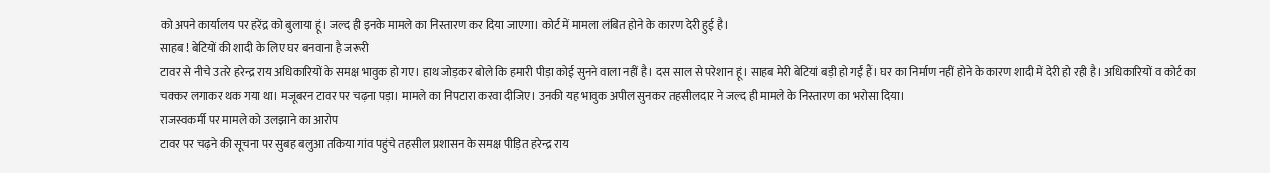को अपने कार्यालय पर हरेंद्र को बुलाया हूं। जल्द ही इनके मामले का निस्तारण कर दिया जाएगा। कोर्ट में मामला लंबित होने के कारण देरी हुई है।
साहब ! बेटियों की शादी के लिए घर बनवाना है जरूरी
टावर से नीचे उतरे हरेन्द्र राय अधिकारियों के समक्ष भावुक हो गए। हाथ जोड़कर बोले कि हमारी पीड़ा कोई सुनने वाला नहीं है। दस साल से परेशान हूं। साहब मेरी बेटियां बड़ी हो गईं हैं। घर का निर्माण नहीं होने के कारण शादी में देरी हो रही है। अधिकारियों व कोर्ट का चक्कर लगाकर थक गया था। मजूबरन टावर पर चढ़ना पड़ा। मामले का निपटारा करवा दीजिए। उनकी यह भावुक अपील सुनकर तहसीलदार ने जल्द ही मामले के निस्तारण का भरोसा दिया।
राजस्वकर्मी पर मामले को उलझाने का आरोप
टावर पर चढ़ने की सूचना पर सुबह बलुआ तकिया गांव पहुंचे तहसील प्रशासन के समक्ष पीड़ित हरेन्द्र राय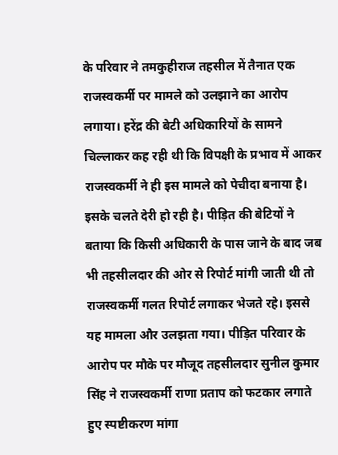के परिवार ने तमकुहीराज तहसील में तैनात एक राजस्वकर्मी पर मामले को उलझाने का आरोप लगाया। हरेंद्र की बेटी अधिकारियों के सामने चिल्लाकर कह रही थी कि विपक्षी के प्रभाव में आकर राजस्वकर्मी ने ही इस मामले को पेचीदा बनाया है। इसके चलते देरी हो रही है। पीड़ित की बेटियों ने बताया कि किसी अधिकारी के पास जाने के बाद जब भी तहसीलदार की ओर से रिपोर्ट मांगी जाती थी तो राजस्वकर्मी गलत रिपोर्ट लगाकर भेजते रहे। इससे यह मामला और उलझता गया। पीड़ित परिवार के आरोप पर मौके पर मौजूद तहसीलदार सुनील कुमार सिंह ने राजस्वकर्मी राणा प्रताप को फटकार लगाते हुए स्पष्टीकरण मांगा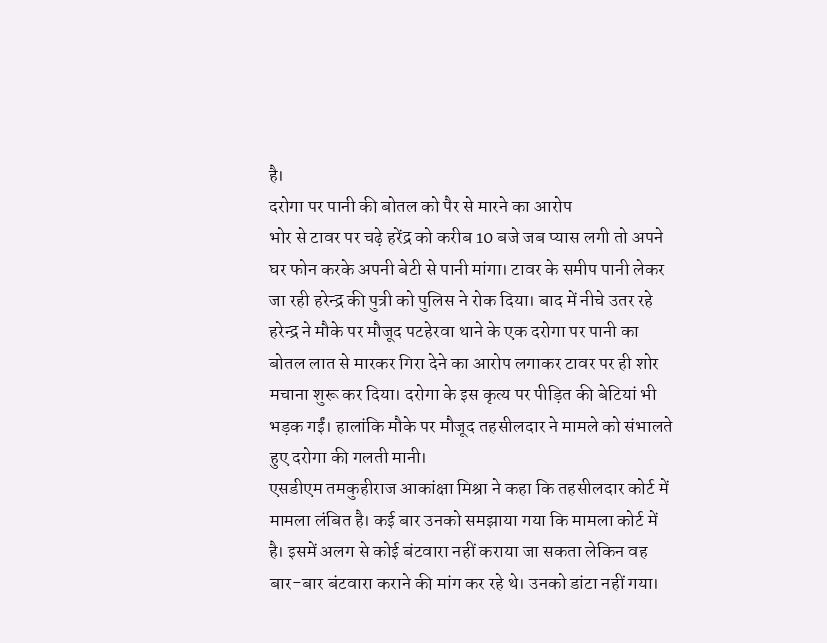है।
दरोगा पर पानी की बोतल को पैर से मारने का आरोप
भोर से टावर पर चढ़े हरेंद्र को करीब 10 बजे जब प्यास लगी तो अपने घर फोन करके अपनी बेटी से पानी मांगा। टावर के समीप पानी लेकर जा रही हरेन्द्र की पुत्री को पुलिस ने रोक दिया। बाद में नीचे उतर रहे हरेन्द्र ने मौके पर मौजूद पटहेरवा थाने के एक दरोगा पर पानी का बोतल लात से मारकर गिरा देने का आरोप लगाकर टावर पर ही शोर मचाना शुरू कर दिया। दरोगा के इस कृत्य पर पीड़ित की बेटियां भी भड़क गईं। हालांकि मौके पर मौजूद तहसीलदार ने मामले को संभालते हुए दरोगा की गलती मानी।
एसडीएम तमकुहीराज आकांक्षा मिश्रा ने कहा कि तहसीलदार कोर्ट में मामला लंबित है। कई बार उनको समझाया गया कि मामला कोर्ट में है। इसमें अलग से कोई बंटवारा नहीं कराया जा सकता लेकिन वह बार-बार बंटवारा कराने की मांग कर रहे थे। उनको डांटा नहीं गया।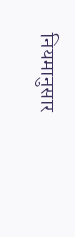नियमानुसार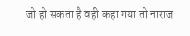जो हो सकता है वही कहा गया तो नाराज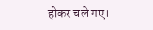होकर चले गए।